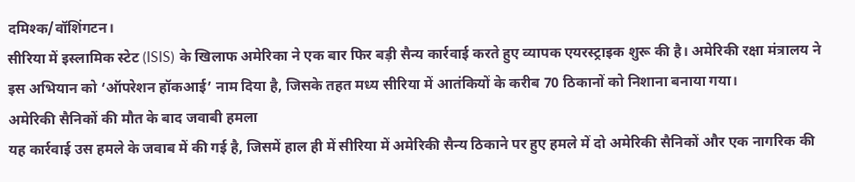दमिश्क/वॉशिंगटन।
सीरिया में इस्लामिक स्टेट (ISIS) के खिलाफ अमेरिका ने एक बार फिर बड़ी सैन्य कार्रवाई करते हुए व्यापक एयरस्ट्राइक शुरू की है। अमेरिकी रक्षा मंत्रालय ने इस अभियान को ‘ऑपरेशन हॉकआई’ नाम दिया है, जिसके तहत मध्य सीरिया में आतंकियों के करीब 70 ठिकानों को निशाना बनाया गया।
अमेरिकी सैनिकों की मौत के बाद जवाबी हमला
यह कार्रवाई उस हमले के जवाब में की गई है, जिसमें हाल ही में सीरिया में अमेरिकी सैन्य ठिकाने पर हुए हमले में दो अमेरिकी सैनिकों और एक नागरिक की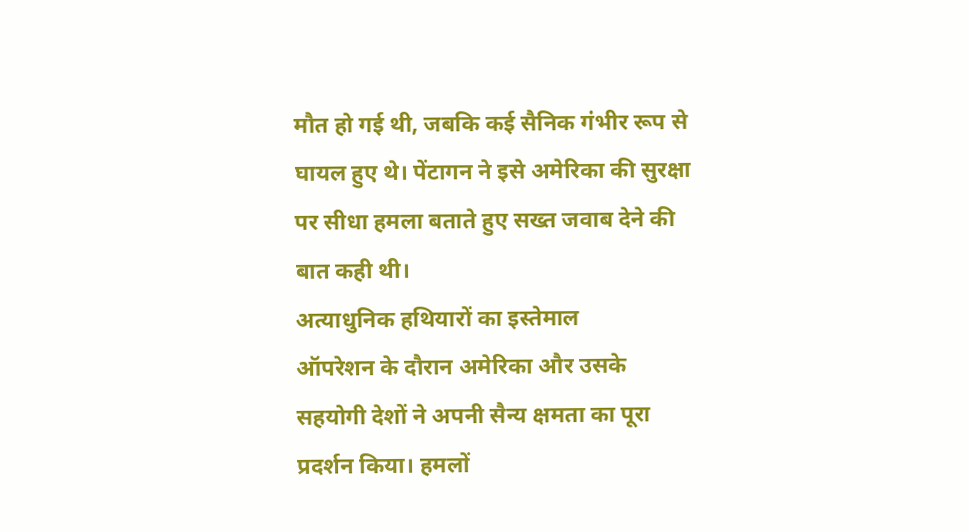मौत हो गई थी, जबकि कई सैनिक गंभीर रूप से घायल हुए थे। पेंटागन ने इसे अमेरिका की सुरक्षा पर सीधा हमला बताते हुए सख्त जवाब देने की बात कही थी।
अत्याधुनिक हथियारों का इस्तेमाल
ऑपरेशन के दौरान अमेरिका और उसके सहयोगी देशों ने अपनी सैन्य क्षमता का पूरा प्रदर्शन किया। हमलों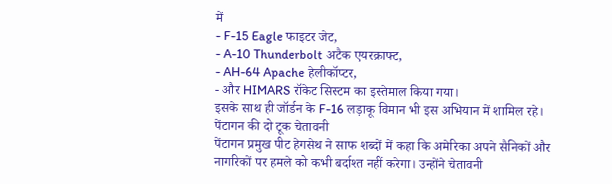में
- F-15 Eagle फाइटर जेट,
- A-10 Thunderbolt अटैक एयरक्राफ्ट,
- AH-64 Apache हेलीकॉप्टर,
- और HIMARS रॉकेट सिस्टम का इस्तेमाल किया गया।
इसके साथ ही जॉर्डन के F-16 लड़ाकू विमान भी इस अभियान में शामिल रहे।
पेंटागन की दो टूक चेतावनी
पेंटागन प्रमुख पीट हेगसेथ ने साफ शब्दों में कहा कि अमेरिका अपने सैनिकों और नागरिकों पर हमले को कभी बर्दाश्त नहीं करेगा। उन्होंने चेतावनी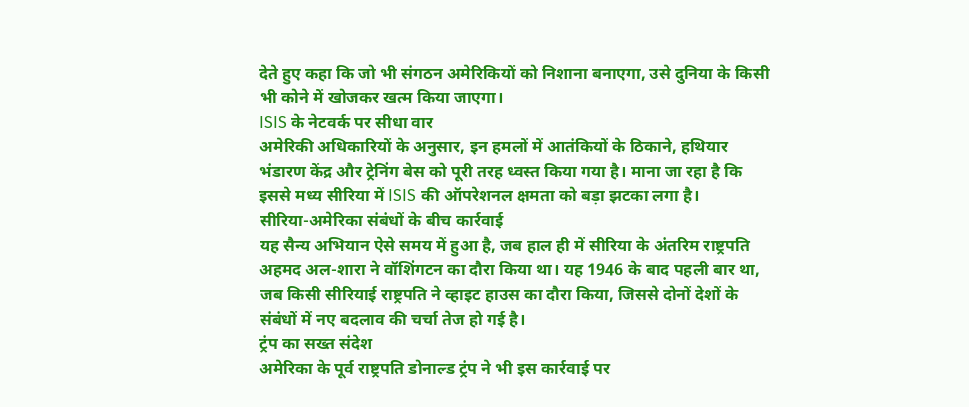देते हुए कहा कि जो भी संगठन अमेरिकियों को निशाना बनाएगा, उसे दुनिया के किसी भी कोने में खोजकर खत्म किया जाएगा।
ISIS के नेटवर्क पर सीधा वार
अमेरिकी अधिकारियों के अनुसार, इन हमलों में आतंकियों के ठिकाने, हथियार भंडारण केंद्र और ट्रेनिंग बेस को पूरी तरह ध्वस्त किया गया है। माना जा रहा है कि इससे मध्य सीरिया में ISIS की ऑपरेशनल क्षमता को बड़ा झटका लगा है।
सीरिया-अमेरिका संबंधों के बीच कार्रवाई
यह सैन्य अभियान ऐसे समय में हुआ है, जब हाल ही में सीरिया के अंतरिम राष्ट्रपति अहमद अल-शारा ने वॉशिंगटन का दौरा किया था। यह 1946 के बाद पहली बार था, जब किसी सीरियाई राष्ट्रपति ने व्हाइट हाउस का दौरा किया, जिससे दोनों देशों के संबंधों में नए बदलाव की चर्चा तेज हो गई है।
ट्रंप का सख्त संदेश
अमेरिका के पूर्व राष्ट्रपति डोनाल्ड ट्रंप ने भी इस कार्रवाई पर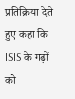प्रतिक्रिया देते हुए कहा कि ISIS के गढ़ों को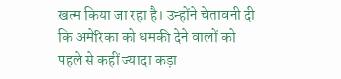खत्म किया जा रहा है। उन्होंने चेतावनी दी कि अमेरिका को धमकी देने वालों को पहले से कहीं ज्यादा कड़ा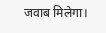जवाब मिलेगा।